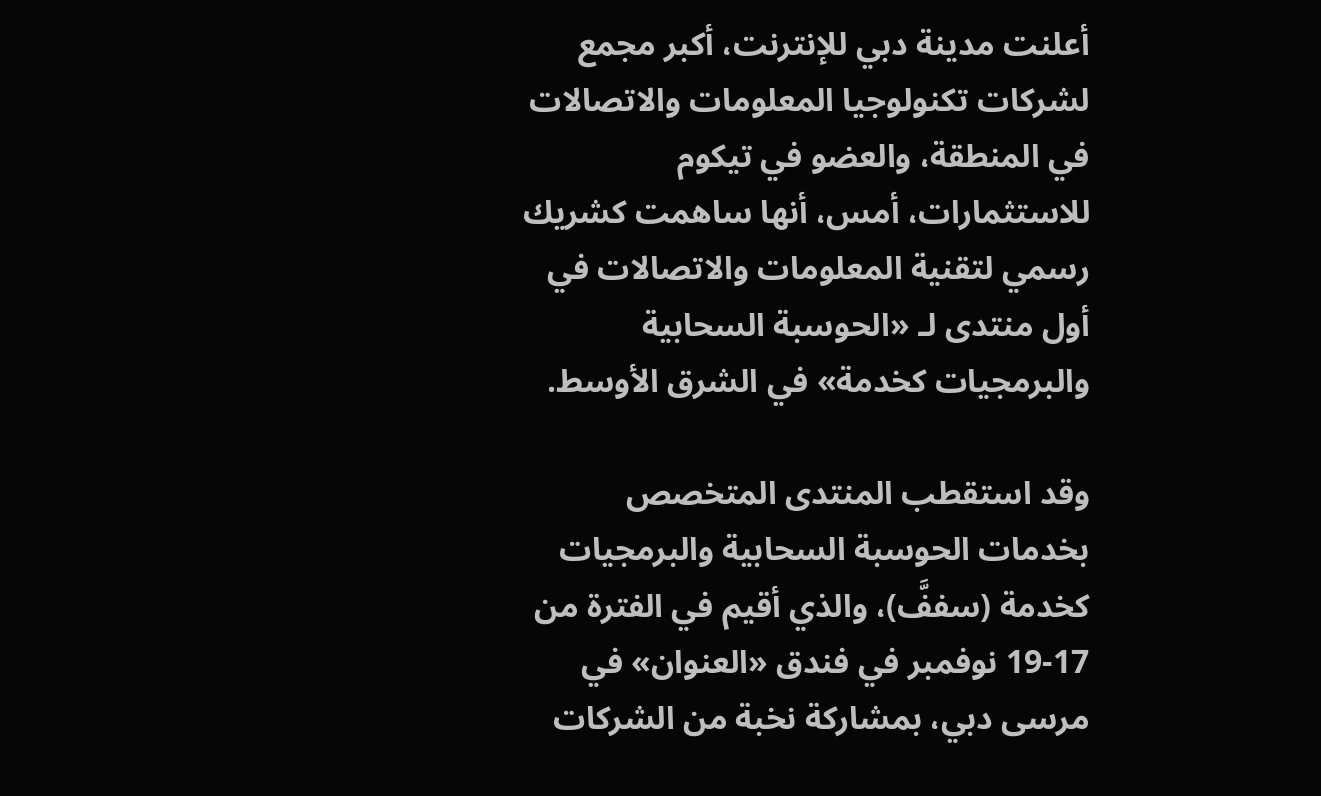أعلنت مدينة دبي للإنترنت، أكبر مجمع لشركات تكنولوجيا المعلومات والاتصالات في المنطقة، والعضو في تيكوم للاستثمارات، أمس، أنها ساهمت كشريك رسمي لتقنية المعلومات والاتصالات في أول منتدى لـ «الحوسبة السحابية والبرمجيات كخدمة» في الشرق الأوسط.

وقد استقطب المنتدى المتخصص بخدمات الحوسبة السحابية والبرمجيات كخدمة (سففَّ)، والذي أقيم في الفترة من 17-19 نوفمبر في فندق «العنوان» في مرسى دبي، بمشاركة نخبة من الشركات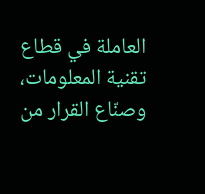العاملة في قطاع تقنية المعلومات، وصنّاع القرار من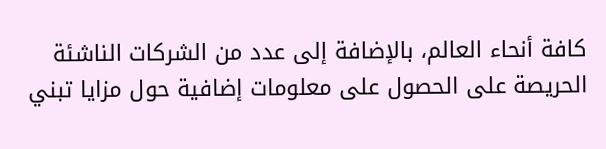كافة أنحاء العالم، بالإضافة إلى عدد من الشركات الناشئة الحريصة على الحصول على معلومات إضافية حول مزايا تبني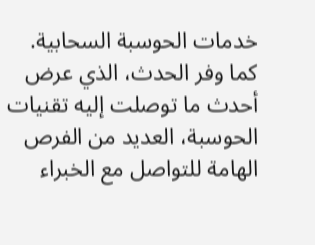خدمات الحوسبة السحابية. كما وفر الحدث، الذي عرض أحدث ما توصلت إليه تقنيات الحوسبة، العديد من الفرص الهامة للتواصل مع الخبراء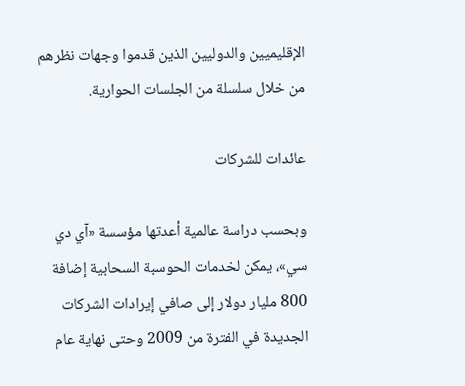الإقليميين والدوليين الذين قدموا وجهات نظرهم من خلال سلسلة من الجلسات الحوارية.

عائدات للشركات

وبحسب دراسة عالمية أعدتها مؤسسة «آي دي سي»، يمكن لخدمات الحوسبة السحابية إضافة 800 مليار دولار إلى صافي إيرادات الشركات الجديدة في الفترة من 2009 وحتى نهاية عام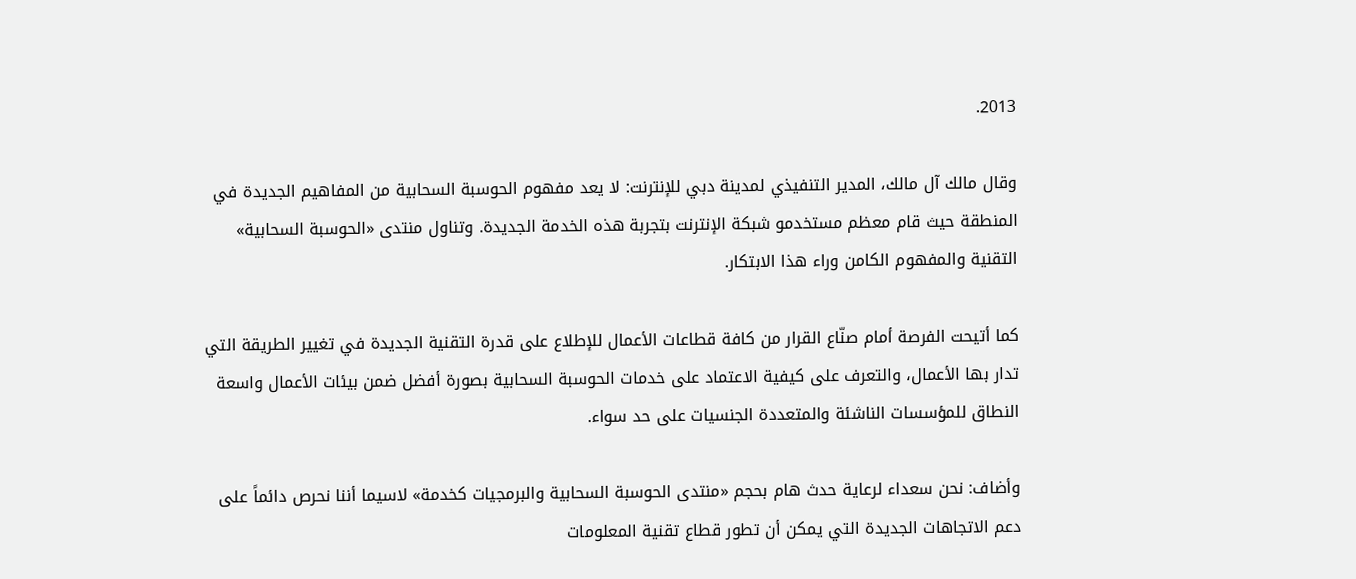2013.

وقال مالك آل مالك، المدير التنفيذي لمدينة دبي للإنترنت: لا يعد مفهوم الحوسبة السحابية من المفاهيم الجديدة في المنطقة حيث قام معظم مستخدمو شبكة الإنترنت بتجربة هذه الخدمة الجديدة. وتناول منتدى «الحوسبة السحابية» التقنية والمفهوم الكامن وراء هذا الابتكار.

كما أتيحت الفرصة أمام صنّاع القرار من كافة قطاعات الأعمال للإطلاع على قدرة التقنية الجديدة في تغيير الطريقة التي تدار بها الأعمال، والتعرف على كيفية الاعتماد على خدمات الحوسبة السحابية بصورة أفضل ضمن بيئات الأعمال واسعة النطاق للمؤسسات الناشئة والمتعددة الجنسيات على حد سواء.

وأضاف: نحن سعداء لرعاية حدث هام بحجم «منتدى الحوسبة السحابية والبرمجيات كخدمة» لاسيما أننا نحرص دائماً على دعم الاتجاهات الجديدة التي يمكن أن تطور قطاع تقنية المعلومات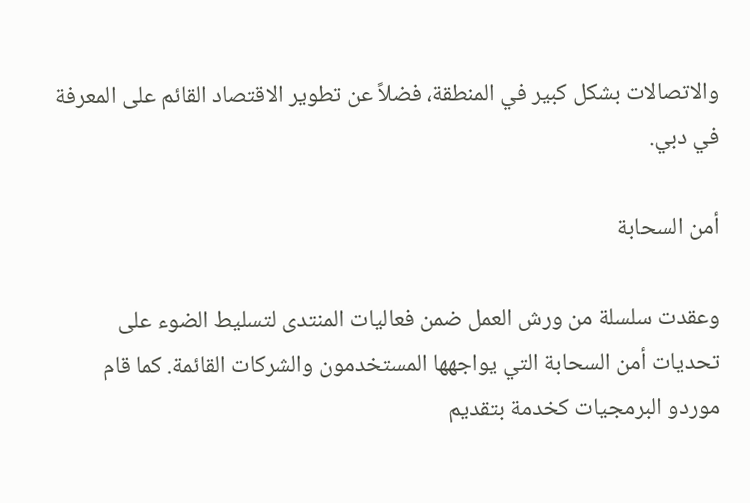والاتصالات بشكل كبير في المنطقة، فضلاً عن تطوير الاقتصاد القائم على المعرفة في دبي.

أمن السحابة

وعقدت سلسلة من ورش العمل ضمن فعاليات المنتدى لتسليط الضوء على تحديات أمن السحابة التي يواجهها المستخدمون والشركات القائمة. كما قام موردو البرمجيات كخدمة بتقديم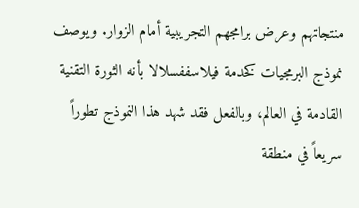منتجاتهم وعرض برامجهم التجريبية أمام الزوار. ويوصف نموذج البرمجيات كخدمة فيلاسففسلالا بأنه الثورة التقنية القادمة في العالم، وبالفعل فقد شهد هذا النموذج تطوراً سريعاً في منطقة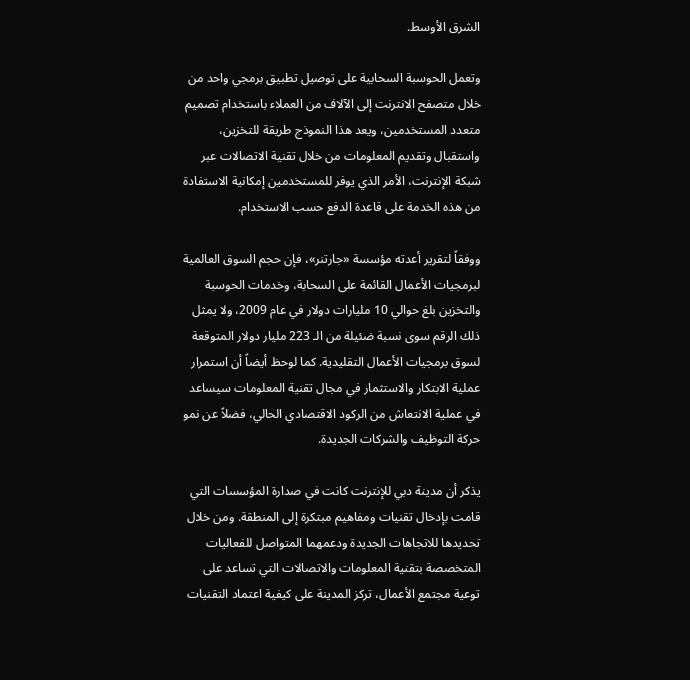الشرق الأوسط.

وتعمل الحوسبة السحابية على توصيل تطبيق برمجي واحد من خلال متصفح الانترنت إلى الآلاف من العملاء باستخدام تصميم متعدد المستخدمين، ويعد هذا النموذج طريقة للتخزين، واستقبال وتقديم المعلومات من خلال تقنية الاتصالات عبر شبكة الإنترنت، الأمر الذي يوفر للمستخدمين إمكانية الاستفادة من هذه الخدمة على قاعدة الدفع حسب الاستخدام.

ووفقاً لتقرير أعدته مؤسسة «جارتنر»، فإن حجم السوق العالمية لبرمجيات الأعمال القائمة على السحابة، وخدمات الحوسبة والتخزين بلغ حوالي 10 مليارات دولار في عام 2009، ولا يمثل ذلك الرقم سوى نسبة ضئيلة من الـ 223 مليار دولار المتوقعة لسوق برمجيات الأعمال التقليدية. كما لوحظ أيضاً أن استمرار عملية الابتكار والاستثمار في مجال تقنية المعلومات سيساعد في عملية الانتعاش من الركود الاقتصادي الحالي، فضلاً عن نمو حركة التوظيف والشركات الجديدة.

يذكر أن مدينة دبي للإنترنت كانت في صدارة المؤسسات التي قامت بإدخال تقنيات ومفاهيم مبتكرة إلى المنطقة. ومن خلال تحديدها للاتجاهات الجديدة ودعمهما المتواصل للفعاليات المتخصصة بتقنية المعلومات والاتصالات التي تساعد على توعية مجتمع الأعمال، تركز المدينة على كيفية اعتماد التقنيات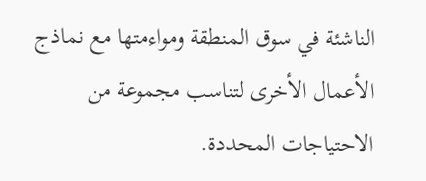الناشئة في سوق المنطقة ومواءمتها مع نماذج الأعمال الأخرى لتناسب مجموعة من الاحتياجات المحددة.